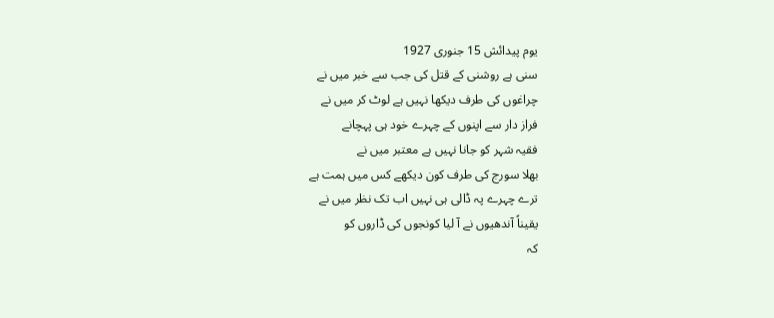یوم پیدائش 15 جنوری 1927
سنی ہے روشنی کے قتل کی جب سے خبر میں نے
چراغوں کی طرف دیکھا نہیں ہے لوٹ کر میں نے
فراز دار سے اپنوں کے چہرے خود ہی پہچانے
فقیہ شہر کو جانا نہیں ہے معتبر میں نے
بھلا سورج کی طرف کون دیکھے کس میں ہمت ہے
ترے چہرے پہ ڈالی ہی نہیں اب تک نظر میں نے
یقیناً آندھیوں نے آ لیا کونجوں کی ڈاروں کو
کہ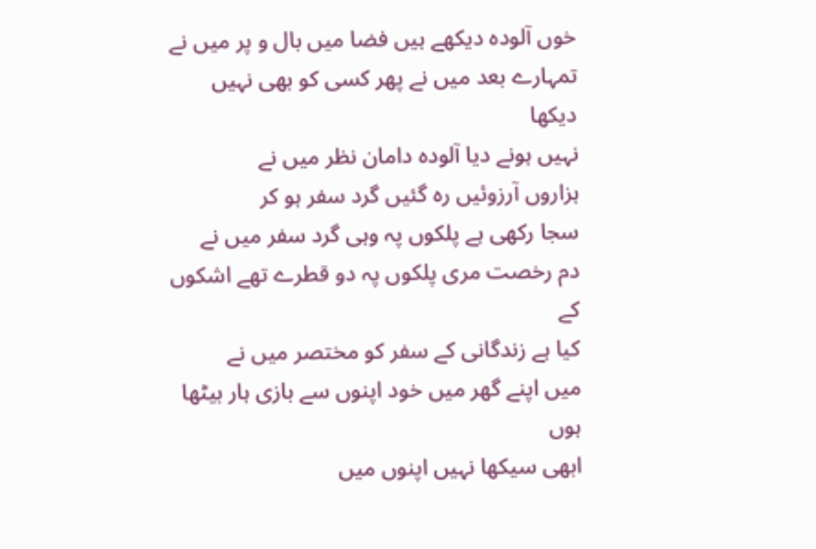خوں آلودہ دیکھے ہیں فضا میں بال و پر میں نے
تمہارے بعد میں نے پھر کسی کو بھی نہیں دیکھا
نہیں ہونے دیا آلودہ دامان نظر میں نے
ہزاروں آرزوئیں رہ گئیں گرد سفر ہو کر
سجا رکھی ہے پلکوں پہ وہی گرد سفر میں نے
دم رخصت مری پلکوں پہ دو قطرے تھے اشکوں کے
کیا ہے زندگانی کے سفر کو مختصر میں نے
میں اپنے گھر میں خود اپنوں سے بازی ہار بیٹھا ہوں
ابھی سیکھا نہیں اپنوں میں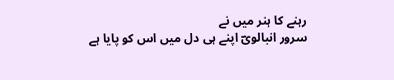رہنے کا ہنر میں نے
سرور انبالویؔ اپنے ہی دل میں اس کو پایا ہے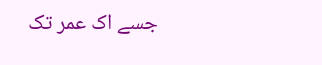جسے اک عمر تک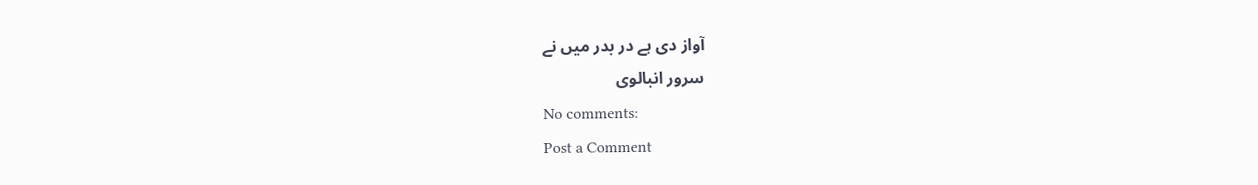آواز دی ہے در بدر میں نے
سرور انبالوی
No comments:
Post a Comment